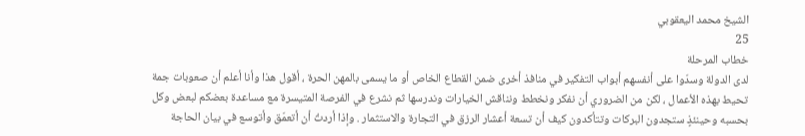الشيخ محمد اليعقوبي
25
خطاب المرحلة
لدى الدولة وسدّوا على أنفسهم أبواب التفكير في منافذ أخرى ضمن القطاع الخاص أو ما يسمى بالمهن الحرة ، أقول هذا وأنا أعلم أن صعوبات جمة تحيط بهذه الأعمال ، لكن من الضروري أن نفكر ونخطط ونناقش الخيارات وندرسها ثم نشرع في الفرصة المتيسرة مع مساعدة بعضكم لبعض وكل بحسبه وحينئذٍ ستجدون البركات وتتأكدون كيف أن تسعة أعشار الرزق في التجارة والاستثمار . وإذا أردتُ أن أتعمّق وأتوسع في بيان الحاجة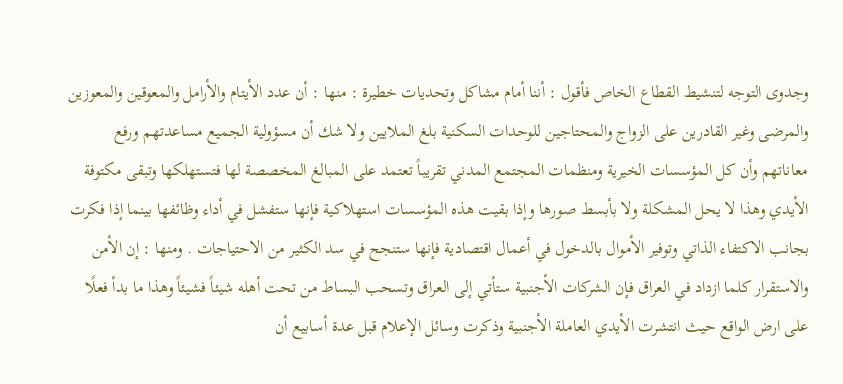وجدوى التوجه لتنشيط القطاع الخاص فأقول : أننا أمام مشاكل وتحديات خطيرة : منها : أن عدد الأيتام والأرامل والمعوقين والمعوزين والمرضى وغير القادرين على الزواج والمحتاجين للوحدات السكنية بلغ الملايين ولا شك أن مسؤولية الجميع مساعدتهم ورفع معاناتهم وأن كل المؤسسات الخيرية ومنظمات المجتمع المدني تقريباً تعتمد على المبالغ المخصصة لها فتستهلكها وتبقى مكتوفة الأيدي وهذا لا يحل المشكلة ولا بأبسط صورها وإذا بقيت هذه المؤسسات استهلاكية فإنها ستفشل في أداء وظائفها بينما إذا فكرت بجانب الاكتفاء الذاتي وتوفير الأموال بالدخول في أعمال اقتصادية فإنها ستنجح في سد الكثير من الاحتياجات . ومنها : إن الأمن والاستقرار كلما ازداد في العراق فإن الشركات الأجنبية ستأتي إلى العراق وتسحب البساط من تحت أهله شيئاً فشيئاً وهذا ما بدأ فعلًا على ارض الواقع حيث انتشرت الأيدي العاملة الأجنبية وذكرت وسائل الإعلام قبل عدة أسابيع أن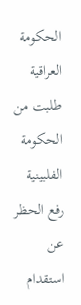الحكومة العراقية طلبت من الحكومة الفلبينية رفع الحظر عن استقدام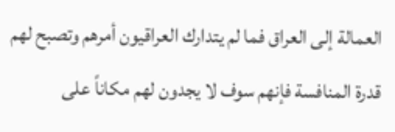العمالة إلى العراق فما لم يتدارك العراقيون أمرهم وتصبح لهم قدرة المنافسة فإنهم سوف لا يجدون لهم مكاناً على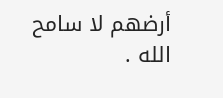أرضهم لا سامح الله .